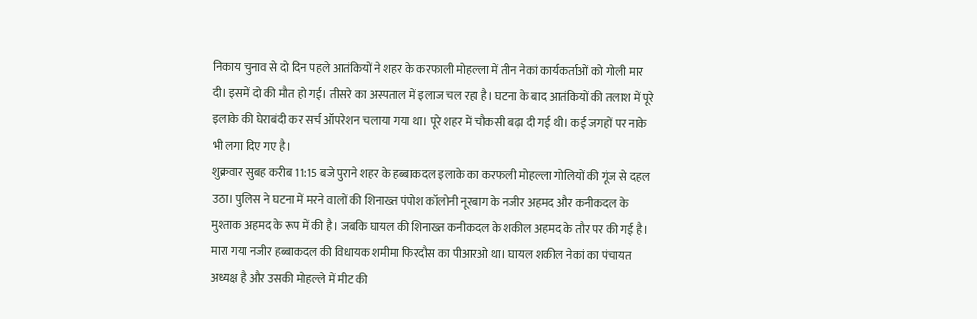निकाय चुनाव से दो दिन पहले आतंकियों ने शहर के करफाली मोहल्ला में तीन नेकां कार्यकर्ताओं को गोली मार दी। इसमें दो की मौत हो गई। तीसरे का अस्पताल में इलाज चल रहा है। घटना के बाद आतंकियों की तलाश में पूरे इलाके की घेराबंदी कर सर्च ऑपरेशन चलाया गया था। पूरे शहर में चौकसी बढ़ा दी गई थी। कई जगहों पर नाके भी लगा दिए गए है।
शुक्रवार सुबह करीब 11:15 बजे पुराने शहर के हब्बाकदल इलाके का करफली मोहल्ला गोलियों की गूंज से दहल उठा। पुलिस ने घटना में मरने वालों की शिनाख्त पंपोश कॉलोनी नूरबाग के नजीर अहमद और कनीकदल के मुश्ताक अहमद के रूप में की है। जबकि घायल की शिनाख्त कनीकदल के शकील अहमद के तौर पर की गई है। मारा गया नजीर हब्बाकदल की विधायक शमीमा फिरदौस का पीआरओ था। घायल शकील नेकां का पंचायत अध्यक्ष है और उसकी मोहल्ले में मीट की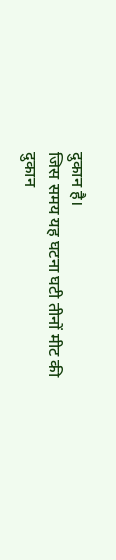दुकान है।
जिस समय यह घटना घटी तीनों मीट की दुकान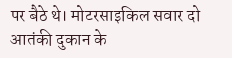पर बैठे थे। मोटरसाइकिल सवार दो आतंकी दुकान के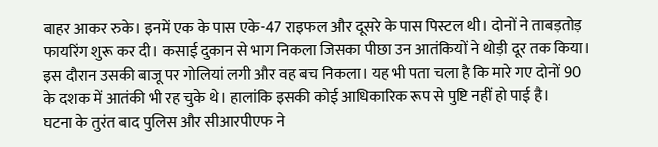बाहर आकर रुके। इनमें एक के पास एके-47 राइफल और दूसरे के पास पिस्टल थी। दोनों ने ताबड़तोड़ फायरिंग शुरू कर दी। कसाई दुकान से भाग निकला जिसका पीछा उन आतंकियों ने थोड़ी दूर तक किया। इस दौरान उसकी बाजू पर गोलियां लगी और वह बच निकला। यह भी पता चला है कि मारे गए दोनों 90 के दशक में आतंकी भी रह चुके थे। हालांकि इसकी कोई आधिकारिक रूप से पुष्टि नहीं हो पाई है।
घटना के तुरंत बाद पुलिस और सीआरपीएफ ने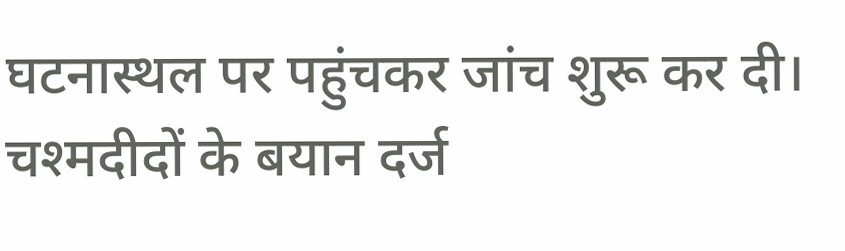घटनास्थल पर पहुंचकर जांच शुरू कर दी। चश्मदीदों के बयान दर्ज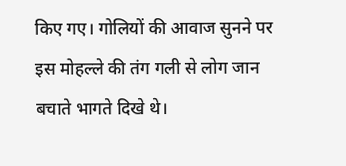किए गए। गोलियों की आवाज सुनने पर इस मोहल्ले की तंग गली से लोग जान बचाते भागते दिखे थे।